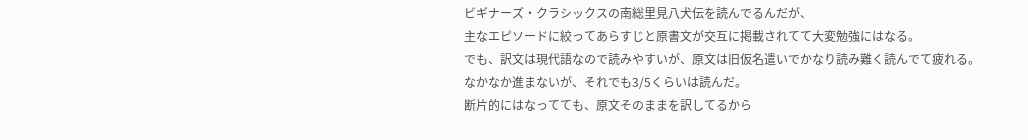ビギナーズ・クラシックスの南総里見八犬伝を読んでるんだが、
主なエピソードに絞ってあらすじと原書文が交互に掲載されてて大変勉強にはなる。
でも、訳文は現代語なので読みやすいが、原文は旧仮名遣いでかなり読み難く読んでて疲れる。
なかなか進まないが、それでも3/5くらいは読んだ。
断片的にはなってても、原文そのままを訳してるから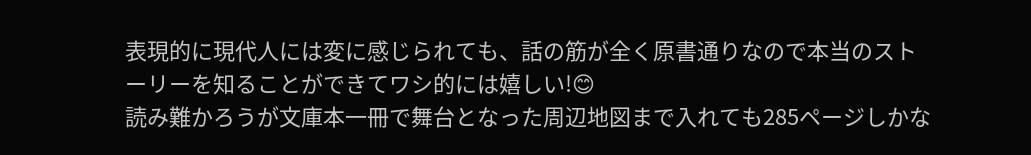表現的に現代人には変に感じられても、話の筋が全く原書通りなので本当のストーリーを知ることができてワシ的には嬉しい!😊
読み難かろうが文庫本一冊で舞台となった周辺地図まで入れても285ページしかな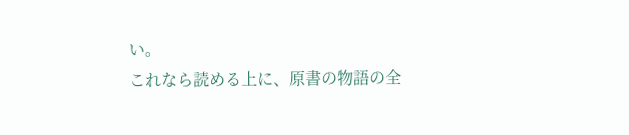い。
これなら読める上に、原書の物語の全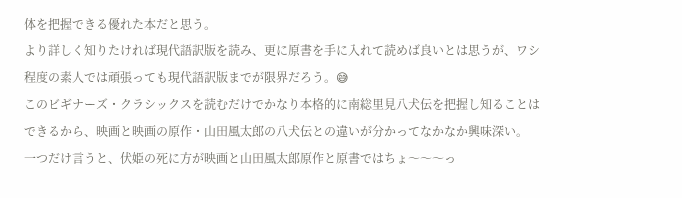体を把握できる優れた本だと思う。
より詳しく知りたければ現代語訳版を読み、更に原書を手に入れて読めば良いとは思うが、ワシ程度の素人では頑張っても現代語訳版までが限界だろう。😅
このビギナーズ・クラシックスを読むだけでかなり本格的に南総里見八犬伝を把握し知ることはできるから、映画と映画の原作・山田風太郎の八犬伝との違いが分かってなかなか興味深い。
一つだけ言うと、伏姫の死に方が映画と山田風太郎原作と原書ではちょ〜〜〜っ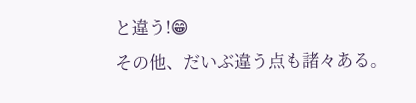と違う!😁
その他、だいぶ違う点も諸々ある。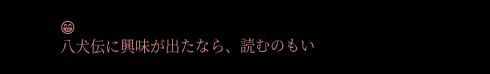😁
八犬伝に興味が出たなら、読むのもい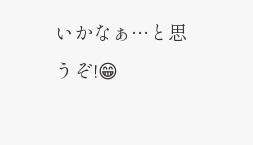いかなぁ…と思うぞ!😁